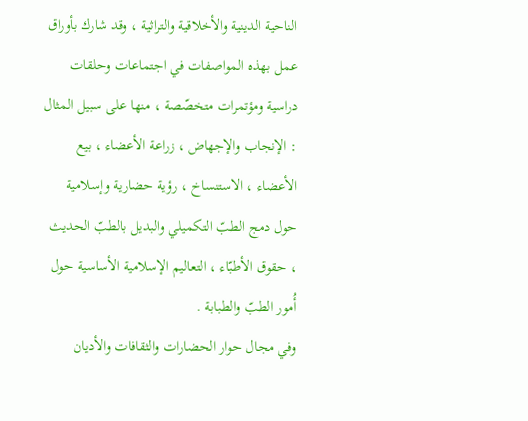الناحية الدينية والأخلاقية والتراثية ، وقد شارك بأوراق عمل بهذه المواصفات في اجتماعات وحلقات دراسية ومؤتمرات متخصّصة ، منها على سبيل المثال : الإنجاب والإجهاض ، زراعة الأعضاء ، بيع الأعضاء ، الاستنساخ ، رؤية حضارية وإسلامية حول دمج الطبّ التكميلي والبديل بالطبّ الحديث ، حقوق الأطبّاء ، التعاليم الإسلامية الأساسية حول أُمور الطبّ والطبابة .
وفي مجال حوار الحضارات والثقافات والأديان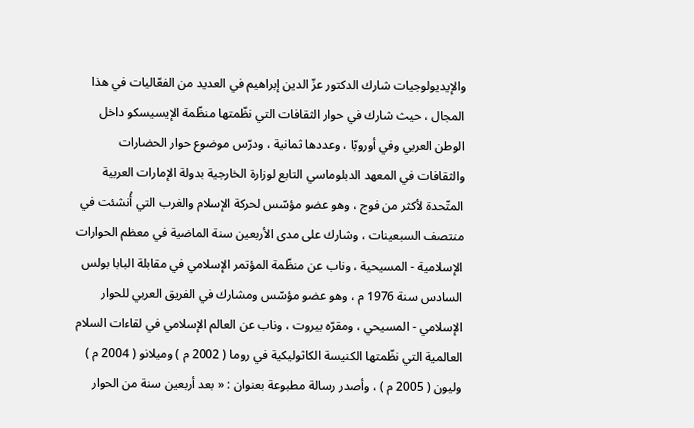والإيديولوجيات شارك الدكتور عزّ الدين إبراهيم في العديد من الفعّاليات في هذا المجال ، حيث شارك في حوار الثقافات التي نظّمتها منظّمة الإيسيسكو داخل الوطن العربي وفي أوروبّا ، وعددها ثمانية ، ودرّس موضوع حوار الحضارات والثقافات في المعهد الدبلوماسي التابع لوزارة الخارجية بدولة الإمارات العربية المتّحدة لأكثر من فوج ، وهو عضو مؤسّس لحركة الإسلام والغرب التي أُنشئت في منتصف السبعينات ، وشارك على مدى الأربعين سنة الماضية في معظم الحوارات الإسلامية - المسيحية ، وناب عن منظّمة المؤتمر الإسلامي في مقابلة البابا بولس السادس سنة 1976 م ، وهو عضو مؤسّس ومشارك في الفريق العربي للحوار الإسلامي - المسيحي ، ومقرّه بيروت ، وناب عن العالم الإسلامي في لقاءات السلام العالمية التي نظّمتها الكنيسة الكاثوليكية في روما ( 2002 م ) وميلانو ( 2004 م ) وليون ( 2005 م ) ، وأصدر رسالة مطبوعة بعنوان : « بعد أربعين سنة من الحوار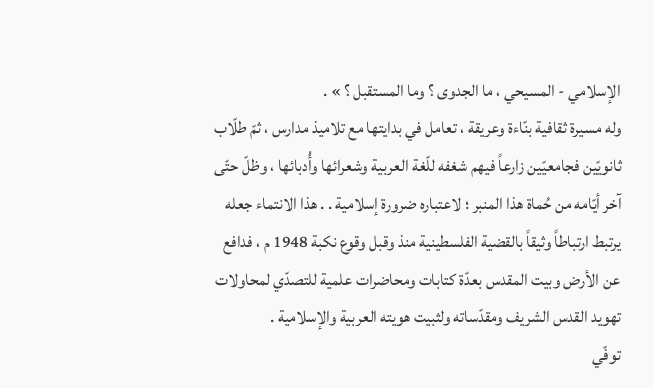الإسلامي - المسيحي ، ما الجدوى ؟ وما المستقبل ؟ » .
وله مسيرة ثقافية بنّاءة وعريقة ، تعامل في بدايتها مع تلاميذ مدارس ، ثمّ طلّاب ثانويّين فجامعيّين زارعاً فيهم شغفه للّغة العربية وشعرائها وأُدبائها ، وظلّ حتّى آخر أيّامه من حُماة هذا المنبر ؛ لاعتباره ضرورة إسلامية . . هذا الانتماء جعله يرتبط ارتباطاً وثيقاً بالقضية الفلسطينية منذ وقبل وقوع نكبة 1948 م ، فدافع عن الأرض وبيت المقدس بعدّة كتابات ومحاضرات علمية للتصدّي لمحاولات تهويد القدس الشريف ومقدّساته ولثبيت هويته العربية والإسلامية .
توفّي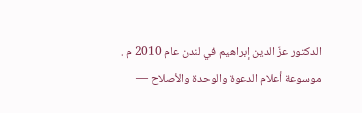الدكتور عزّ الدين إبراهيم في لندن عام 2010 م .
موسوعة أعلام الدعوة والوحدة والأصلاح —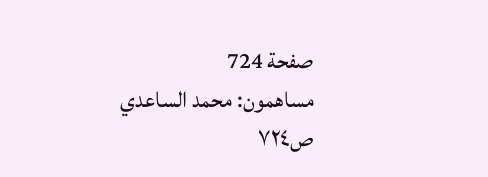صفحة 724
مساهمون: محمد الساعدي
ص٧٢٤